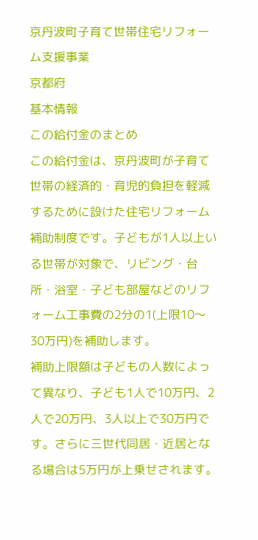京丹波町子育て世帯住宅リフォーム支援事業
京都府
基本情報
この給付金のまとめ
この給付金は、京丹波町が子育て世帯の経済的・育児的負担を軽減するために設けた住宅リフォーム補助制度です。子どもが1人以上いる世帯が対象で、リビング・台所・浴室・子ども部屋などのリフォーム工事費の2分の1(上限10〜30万円)を補助します。
補助上限額は子どもの人数によって異なり、子ども1人で10万円、2人で20万円、3人以上で30万円です。さらに三世代同居・近居となる場合は5万円が上乗せされます。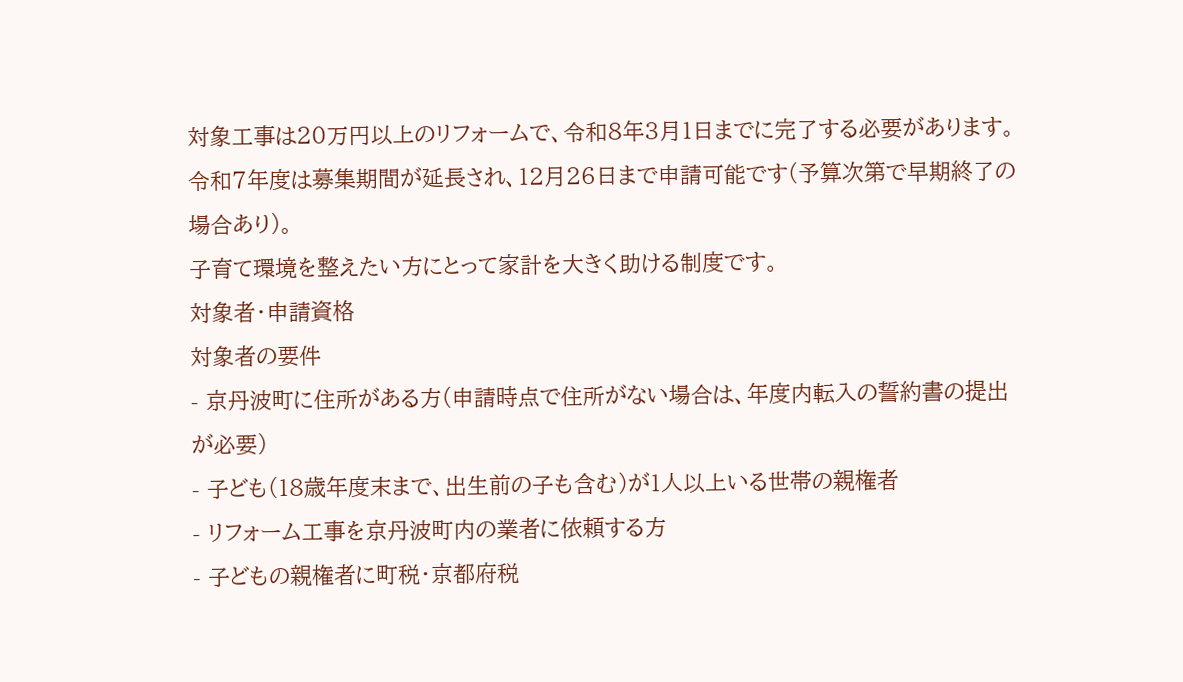対象工事は20万円以上のリフォームで、令和8年3月1日までに完了する必要があります。令和7年度は募集期間が延長され、12月26日まで申請可能です(予算次第で早期終了の場合あり)。
子育て環境を整えたい方にとって家計を大きく助ける制度です。
対象者・申請資格
対象者の要件
- 京丹波町に住所がある方(申請時点で住所がない場合は、年度内転入の誓約書の提出が必要)
- 子ども(18歳年度末まで、出生前の子も含む)が1人以上いる世帯の親権者
- リフォーム工事を京丹波町内の業者に依頼する方
- 子どもの親権者に町税・京都府税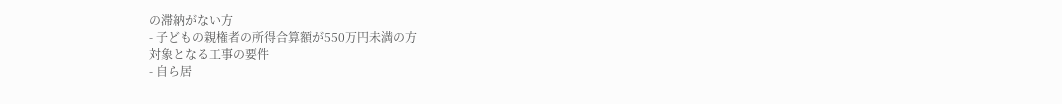の滞納がない方
- 子どもの親権者の所得合算額が550万円未満の方
対象となる工事の要件
- 自ら居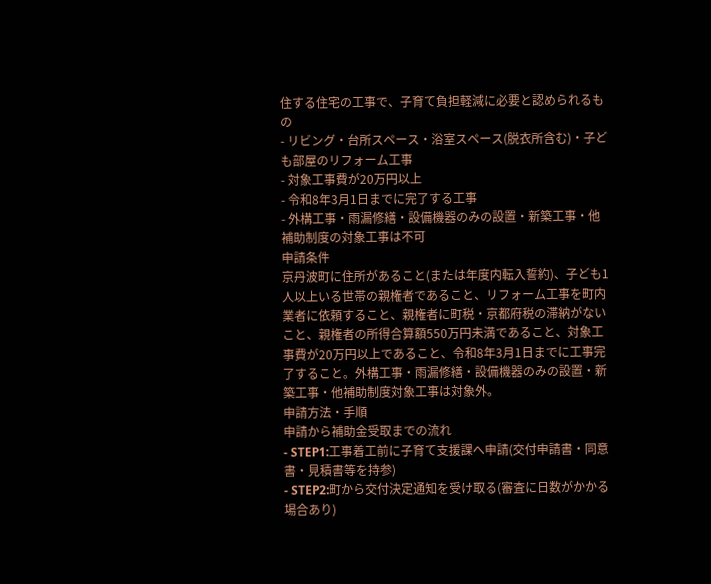住する住宅の工事で、子育て負担軽減に必要と認められるもの
- リビング・台所スペース・浴室スペース(脱衣所含む)・子ども部屋のリフォーム工事
- 対象工事費が20万円以上
- 令和8年3月1日までに完了する工事
- 外構工事・雨漏修繕・設備機器のみの設置・新築工事・他補助制度の対象工事は不可
申請条件
京丹波町に住所があること(または年度内転入誓約)、子ども1人以上いる世帯の親権者であること、リフォーム工事を町内業者に依頼すること、親権者に町税・京都府税の滞納がないこと、親権者の所得合算額550万円未満であること、対象工事費が20万円以上であること、令和8年3月1日までに工事完了すること。外構工事・雨漏修繕・設備機器のみの設置・新築工事・他補助制度対象工事は対象外。
申請方法・手順
申請から補助金受取までの流れ
- STEP1:工事着工前に子育て支援課へ申請(交付申請書・同意書・見積書等を持参)
- STEP2:町から交付決定通知を受け取る(審査に日数がかかる場合あり)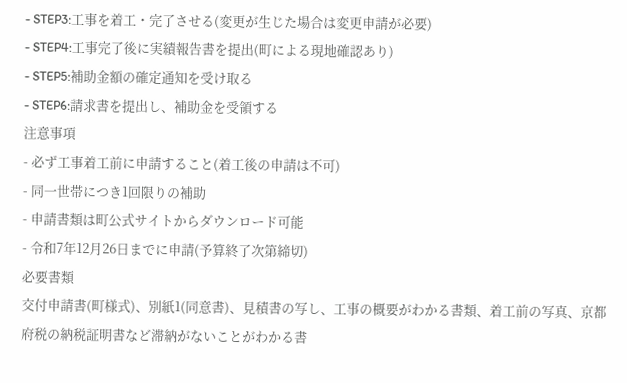- STEP3:工事を着工・完了させる(変更が生じた場合は変更申請が必要)
- STEP4:工事完了後に実績報告書を提出(町による現地確認あり)
- STEP5:補助金額の確定通知を受け取る
- STEP6:請求書を提出し、補助金を受領する
注意事項
- 必ず工事着工前に申請すること(着工後の申請は不可)
- 同一世帯につき1回限りの補助
- 申請書類は町公式サイトからダウンロード可能
- 令和7年12月26日までに申請(予算終了次第締切)
必要書類
交付申請書(町様式)、別紙1(同意書)、見積書の写し、工事の概要がわかる書類、着工前の写真、京都府税の納税証明書など滞納がないことがわかる書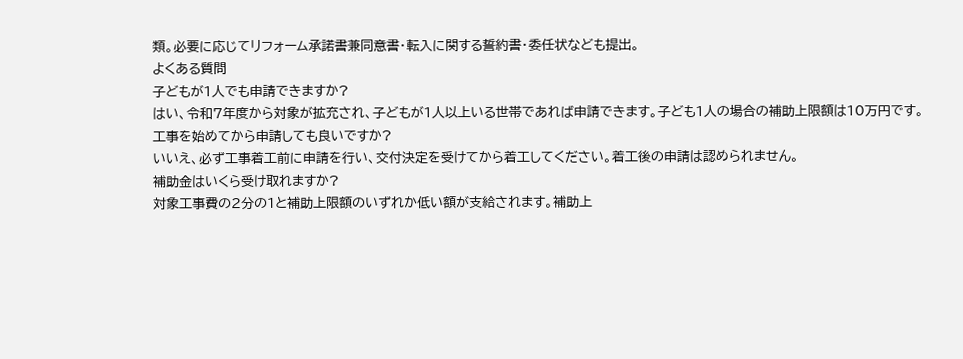類。必要に応じてリフォーム承諾書兼同意書・転入に関する誓約書・委任状なども提出。
よくある質問
子どもが1人でも申請できますか?
はい、令和7年度から対象が拡充され、子どもが1人以上いる世帯であれば申請できます。子ども1人の場合の補助上限額は10万円です。
工事を始めてから申請しても良いですか?
いいえ、必ず工事着工前に申請を行い、交付決定を受けてから着工してください。着工後の申請は認められません。
補助金はいくら受け取れますか?
対象工事費の2分の1と補助上限額のいずれか低い額が支給されます。補助上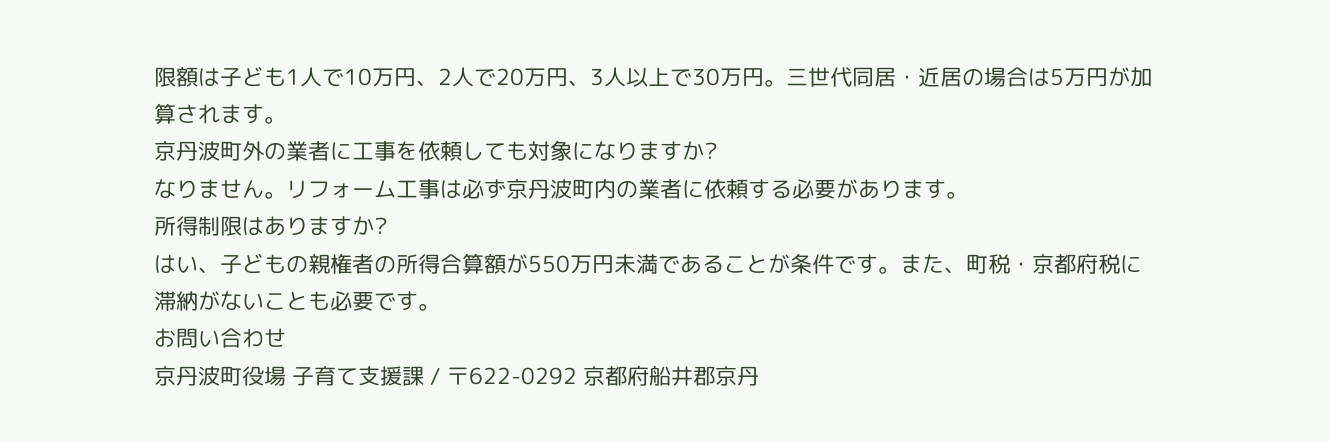限額は子ども1人で10万円、2人で20万円、3人以上で30万円。三世代同居・近居の場合は5万円が加算されます。
京丹波町外の業者に工事を依頼しても対象になりますか?
なりません。リフォーム工事は必ず京丹波町内の業者に依頼する必要があります。
所得制限はありますか?
はい、子どもの親権者の所得合算額が550万円未満であることが条件です。また、町税・京都府税に滞納がないことも必要です。
お問い合わせ
京丹波町役場 子育て支援課 / 〒622-0292 京都府船井郡京丹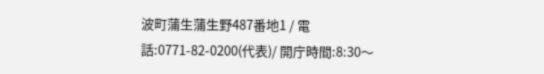波町蒲生蒲生野487番地1 / 電話:0771-82-0200(代表)/ 開庁時間:8:30〜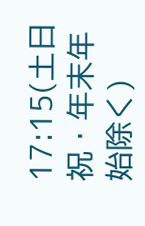17:15(土日祝・年末年始除く)